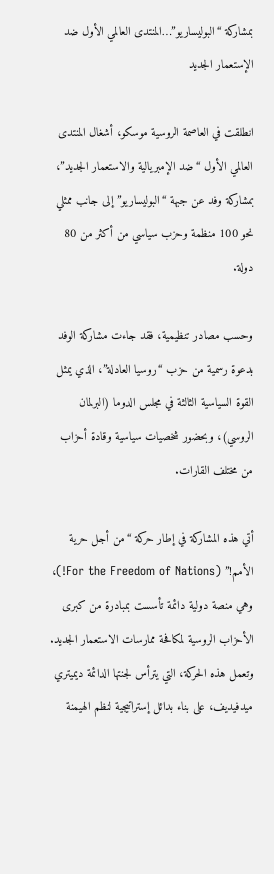بمشاركة “البوليساريو”…المنتدى العالمي الأول ضد الإستعمار الجديد

انطلقت في العاصمة الروسية موسكو، أشغال المنتدى العالمي الأول “ضد الإمبريالية والاستعمار الجديد”، بمشاركة وفد عن جبهة “البوليساريو” إلى جانب ممثلي نحو 100 منظمة وحزب سياسي من أكثر من 80 دولة.

وحسب مصادر تنظيمية، فقد جاءت مشاركة الوفد بدعوة رسمية من حزب “روسيا العادلة”، الذي يمثل القوة السياسية الثالثة في مجلس الدوما (البرلمان الروسي)، وبحضور شخصيات سياسية وقادة أحزاب من مختلف القارات.

أتي هذه المشاركة في إطار حركة “من أجل حرية الأمم!” (For the Freedom of Nations!)، وهي منصة دولية دائمة تأسست بمبادرة من كبرى الأحزاب الروسية لمكافحة ممارسات الاستعمار الجديد. وتعمل هذه الحركة، التي يترأس لجنتها الدائمة ديميتري ميدفيديف، على بناء بدائل إستراتيجية لنظم الهيمنة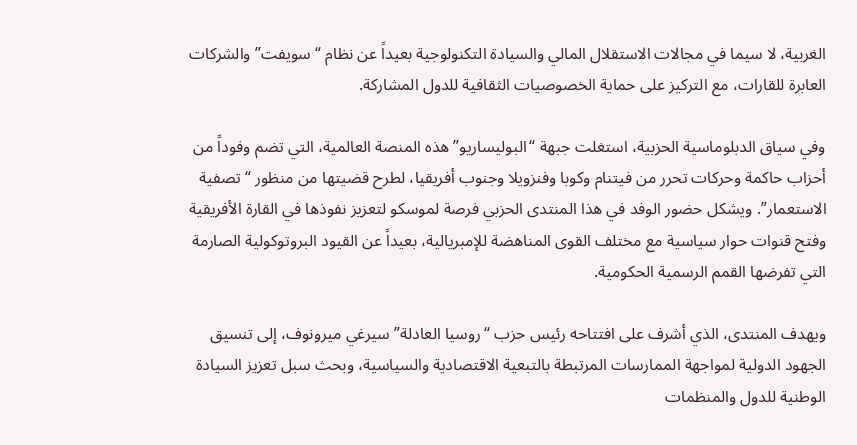الغربية، لا سيما في مجالات الاستقلال المالي والسيادة التكنولوجية بعيداً عن نظام “سويفت” والشركات العابرة للقارات، مع التركيز على حماية الخصوصيات الثقافية للدول المشاركة.

وفي سياق الدبلوماسية الحزبية، استغلت جبهة “البوليساريو” هذه المنصة العالمية، التي تضم وفوداً من أحزاب حاكمة وحركات تحرر من فيتنام وكوبا وفنزويلا وجنوب أفريقيا، لطرح قضيتها من منظور “تصفية الاستعمار”. ويشكل حضور الوفد في هذا المنتدى الحزبي فرصة لموسكو لتعزيز نفوذها في القارة الأفريقية وفتح قنوات حوار سياسية مع مختلف القوى المناهضة للإمبريالية، بعيداً عن القيود البروتوكولية الصارمة التي تفرضها القمم الرسمية الحكومية.

ويهدف المنتدى، الذي أشرف على افتتاحه رئيس حزب “روسيا العادلة” سيرغي ميرونوف، إلى تنسيق الجهود الدولية لمواجهة الممارسات المرتبطة بالتبعية الاقتصادية والسياسية، وبحث سبل تعزيز السيادة الوطنية للدول والمنظمات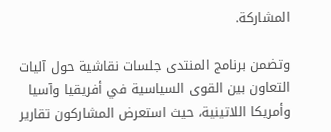المشاركة.

وتضمن برنامج المنتدى جلسات نقاشية حول آليات التعاون بين القوى السياسية في أفريقيا وآسيا وأمريكا اللاتينية، حيث استعرض المشاركون تقارير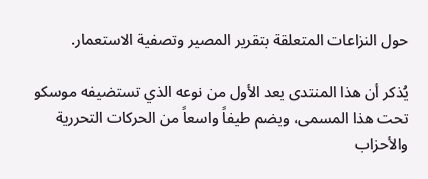حول النزاعات المتعلقة بتقرير المصير وتصفية الاستعمار.

يُذكر أن هذا المنتدى يعد الأول من نوعه الذي تستضيفه موسكو تحت هذا المسمى، ويضم طيفاً واسعاً من الحركات التحررية والأحزاب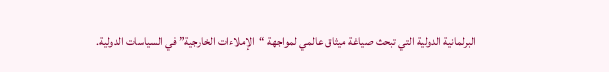البرلمانية الدولية التي تبحث صياغة ميثاق عالمي لمواجهة “الإملاءات الخارجية” في السياسات الدولية.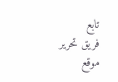تابع
فريق تحرير موقع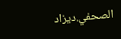الصحفي.ديزاد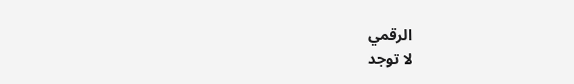الرقمي
لا توجد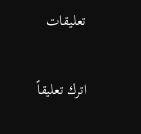تعليقات

اترك تعليقاً